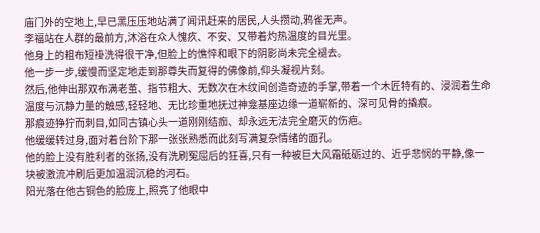庙门外的空地上,早已黑压压地站满了闻讯赶来的居民,人头攒动,鸦雀无声。
李福站在人群的最前方,沐浴在众人愧疚、不安、又带着灼热温度的目光里。
他身上的粗布短褂洗得很干净,但脸上的憔悴和眼下的阴影尚未完全褪去。
他一步一步,缓慢而坚定地走到那尊失而复得的佛像前,仰头凝视片刻。
然后,他伸出那双布满老茧、指节粗大、无数次在木纹间创造奇迹的手掌,带着一个木匠特有的、浸润着生命温度与沉静力量的触感,轻轻地、无比珍重地抚过神龛基座边缘一道崭新的、深可见骨的撬痕。
那痕迹狰狞而刺目,如同古镇心头一道刚刚结痂、却永远无法完全磨灭的伤疤。
他缓缓转过身,面对着台阶下那一张张熟悉而此刻写满复杂情绪的面孔。
他的脸上没有胜利者的张扬,没有洗刷冤屈后的狂喜,只有一种被巨大风霜砥砺过的、近乎悲悯的平静,像一块被激流冲刷后更加温润沉稳的河石。
阳光落在他古铜色的脸庞上,照亮了他眼中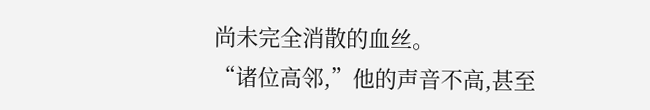尚未完全消散的血丝。
“诸位高邻,”他的声音不高,甚至